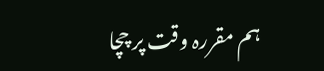ہم مقررہ وقت پر چچا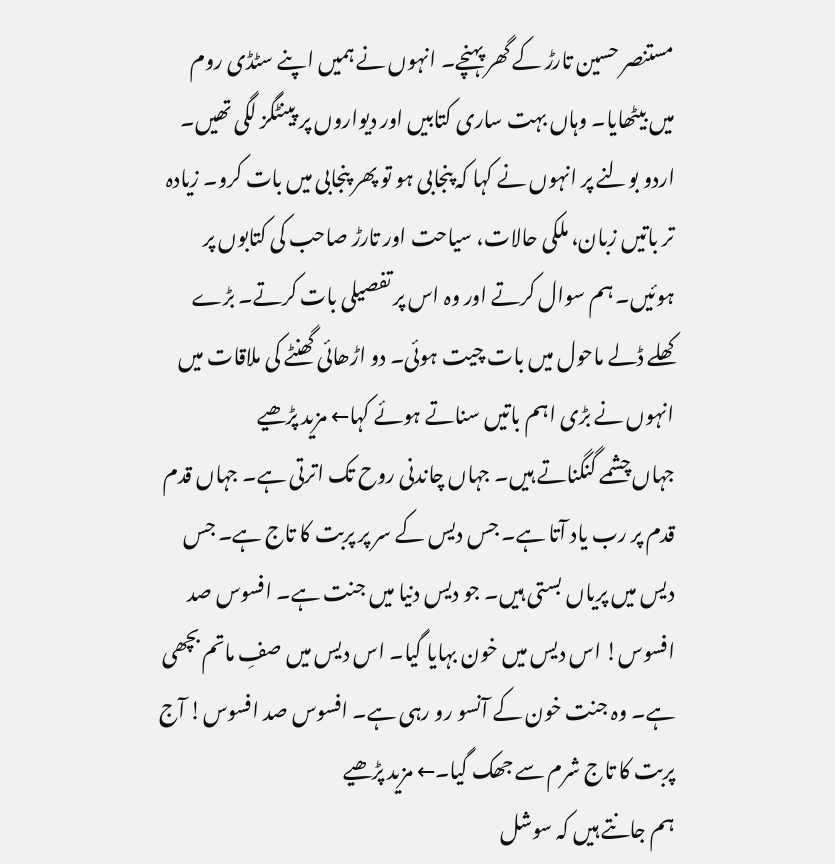مستنصر حسین تارڑ کے گھر پہنچے۔ انہوں نے ہمیں اپنے سٹڈی روم میں بیٹھایا۔ وہاں بہت ساری کتابیں اور دیواروں پر پینٹگز لگی تھیں۔ اردو بولنے پر انہوں نے کہا کہ پنجابی ہو تو پھر پنجابی میں بات کرو۔ زیادہ تر باتیں زبان، ملکی حالات، سیاحت اور تارڑ صاحب کی کتابوں پر ہوئیں۔ ہم سوال کرتے اور وہ اس پر تفصیلی بات کرتے۔ بڑے کھلے ڈلے ماحول میں بات چیت ہوئی۔ دو اڑھائی گھنٹے کی ملاقات میں انہوں نے بڑی اہم باتیں سناتے ہوئے کہا← مزید پڑھیے
جہاں چشمے گنگناتے ہیں۔ جہاں چاندنی روح تک اترتی ہے۔ جہاں قدم قدم پر رب یاد آتا ہے۔ جس دیس کے سر پر پربت کا تاج ہے۔ جس دیس میں پریاں بستی ہیں۔ جو دیس دنیا میں جنت ہے۔ افسوس صد افسوس! اس دیس میں خون بہایا گیا۔ اس دیس میں صفِ ماتم بچھی ہے۔ وہ جنت خون کے آنسو رو رہی ہے۔ افسوس صد افسوس! آج پربت کا تاج شرم سے جھک گیا۔← مزید پڑھیے
ہم جانتے ہیں کہ سوشل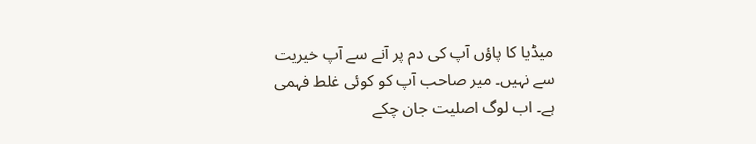میڈیا کا پاؤں آپ کی دم پر آنے سے آپ خیریت سے نہیں۔ میر صاحب آپ کو کوئی غلط فہمی ہے۔ اب لوگ اصلیت جان چکے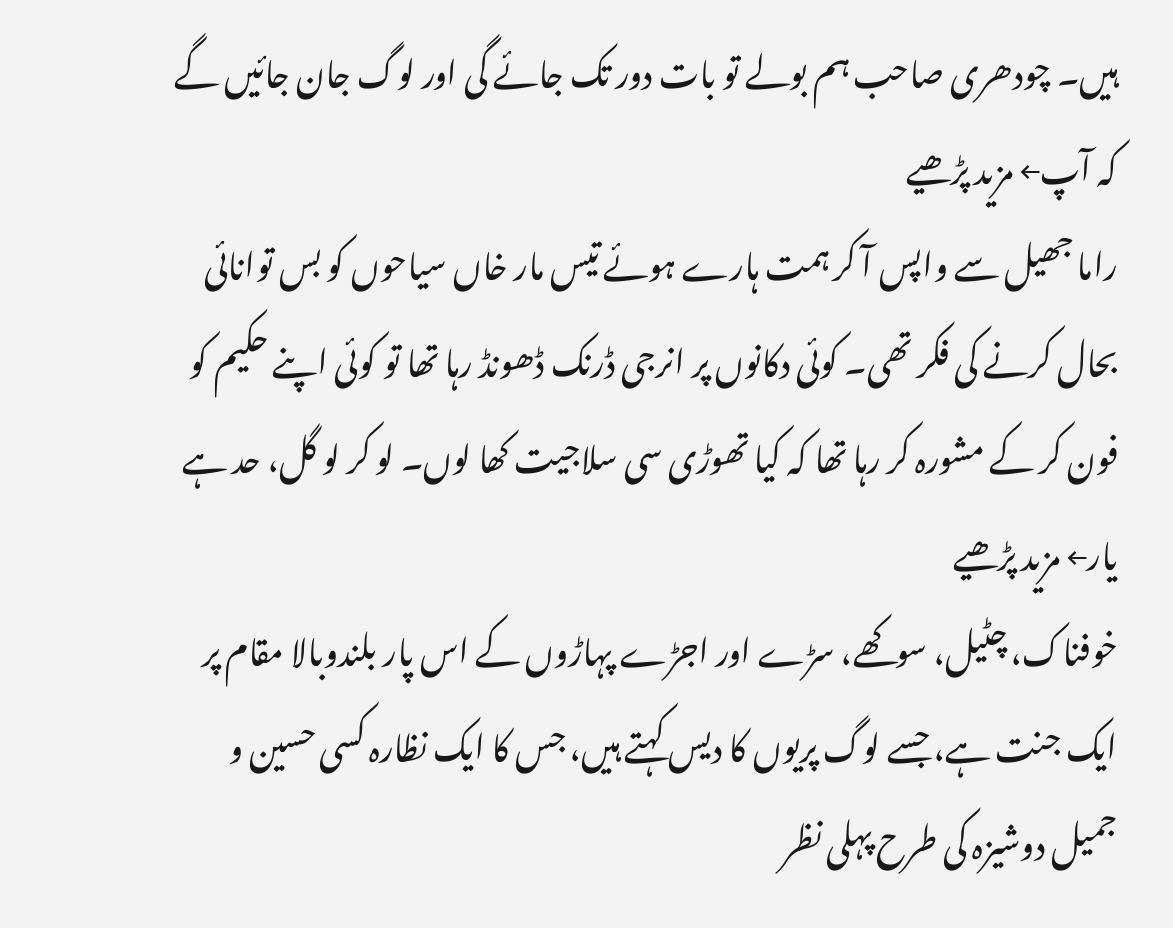ہیں۔ چودھری صاحب ہم بولے تو بات دور تک جائے گی اور لوگ جان جائیں گے کہ آپ← مزید پڑھیے
راما جھیل سے واپس آ کر ہمت ہارے ہوئے تیس مار خاں سیاحوں کو بس توانائی بحال کرنے کی فکر تھی۔ کوئی دکانوں پر انرجی ڈرنک ڈھونڈ رہا تھا تو کوئی اپنے حکیم کو فون کر کے مشورہ کر رہا تھا کہ کیا تھوڑی سی سلاجیت کھا لوں۔ لو کر لو گل، حد ہے یار← مزید پڑھیے
خوفناک، چٹیل، سوکھے، سڑے اور اجڑے پہاڑوں کے اس پار بلندوبالا مقام پر ایک جنت ہے، جسے لوگ پریوں کا دیس کہتے ہیں، جس کا ایک نظارہ کسی حسین و جمیل دوشیزہ کی طرح پہلی نظر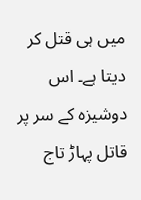میں ہی قتل کر دیتا ہے۔ اس دوشیزہ کے سر پر قاتل پہاڑ تاج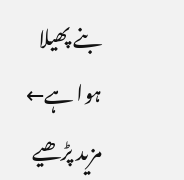بنے پھیلا ہوا ہے← مزید پڑھیے